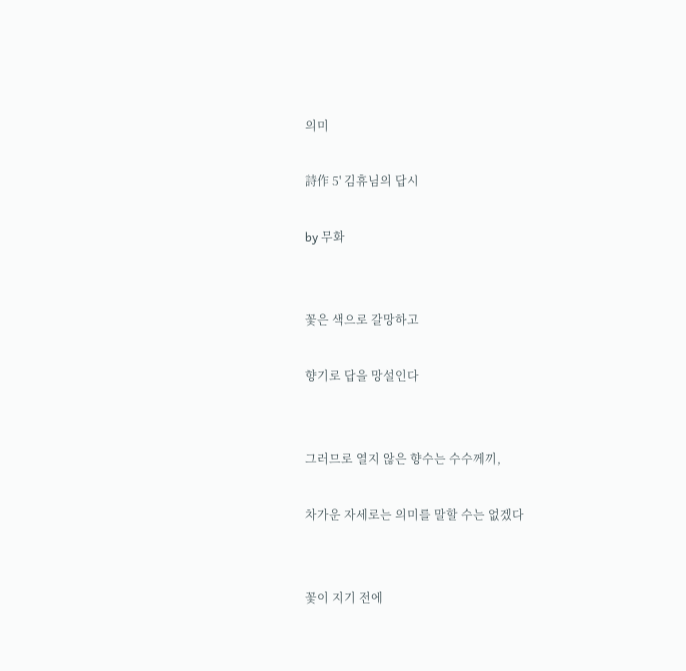의미

詩作 5' 김휴님의 답시

by 무화


꽃은 색으로 갈망하고

향기로 답을 망설인다


그러므로 열지 않은 향수는 수수께끼,

차가운 자세로는 의미를 말할 수는 없겠다


꽃이 지기 전에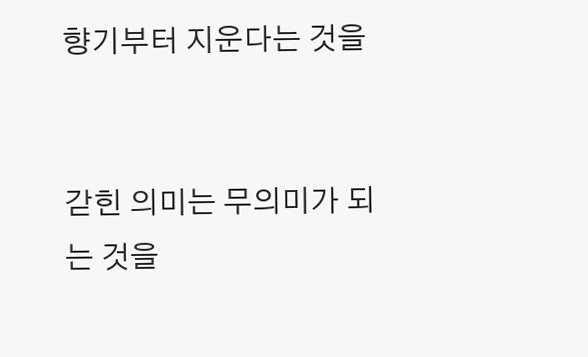향기부터 지운다는 것을


갇힌 의미는 무의미가 되는 것을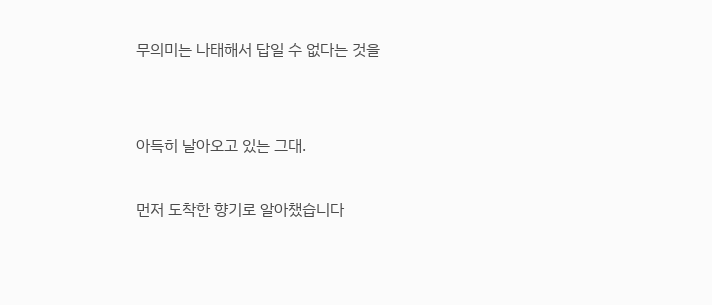무의미는 나태해서 답일 수 없다는 것을


아득히 날아오고 있는 그대.

먼저 도착한 향기로 알아챘습니다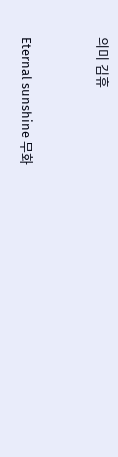의미 김휴


Eternal sunshine 무화